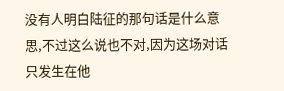没有人明白陆征的那句话是什么意思,不过这么说也不对,因为这场对话只发生在他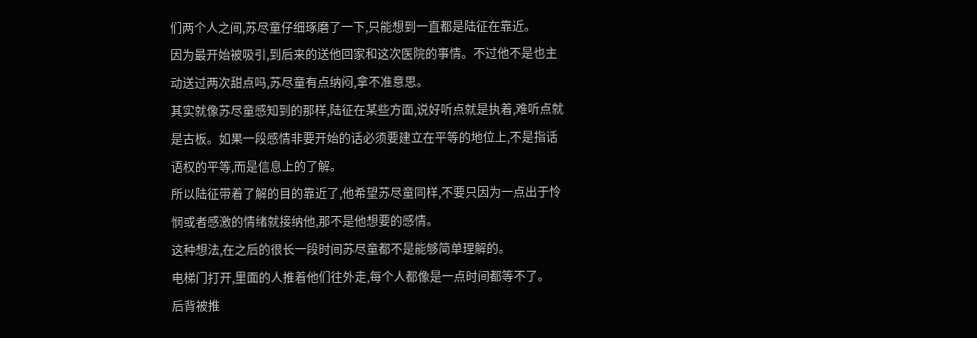们两个人之间,苏尽童仔细琢磨了一下,只能想到一直都是陆征在靠近。
因为最开始被吸引,到后来的送他回家和这次医院的事情。不过他不是也主动送过两次甜点吗,苏尽童有点纳闷,拿不准意思。
其实就像苏尽童感知到的那样,陆征在某些方面,说好听点就是执着,难听点就是古板。如果一段感情非要开始的话必须要建立在平等的地位上,不是指话语权的平等,而是信息上的了解。
所以陆征带着了解的目的靠近了,他希望苏尽童同样,不要只因为一点出于怜悯或者感激的情绪就接纳他,那不是他想要的感情。
这种想法,在之后的很长一段时间苏尽童都不是能够简单理解的。
电梯门打开,里面的人推着他们往外走,每个人都像是一点时间都等不了。
后背被推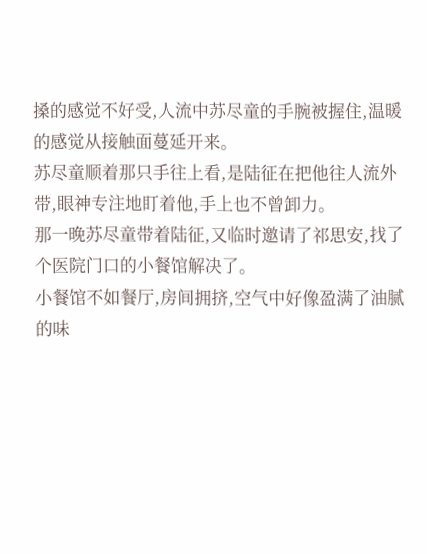搡的感觉不好受,人流中苏尽童的手腕被握住,温暖的感觉从接触面蔓延开来。
苏尽童顺着那只手往上看,是陆征在把他往人流外带,眼神专注地盯着他,手上也不曾卸力。
那一晚苏尽童带着陆征,又临时邀请了祁思安,找了个医院门口的小餐馆解决了。
小餐馆不如餐厅,房间拥挤,空气中好像盈满了油腻的味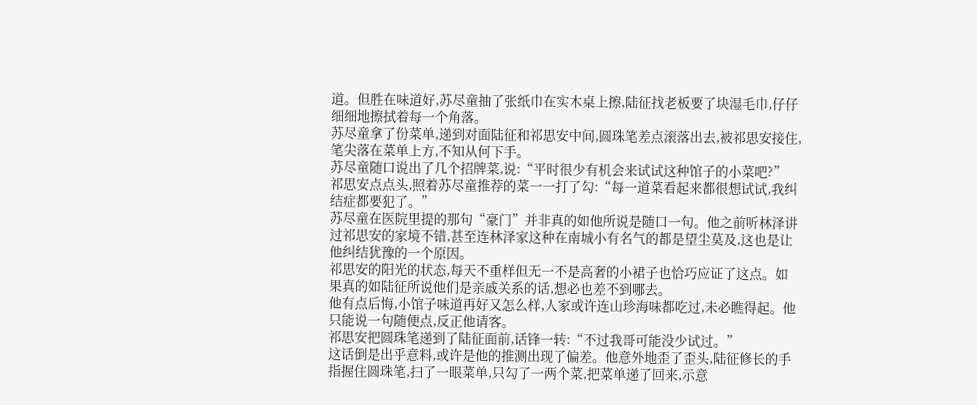道。但胜在味道好,苏尽童抽了张纸巾在实木桌上擦,陆征找老板要了块湿毛巾,仔仔细细地擦拭着每一个角落。
苏尽童拿了份菜单,递到对面陆征和祁思安中间,圆珠笔差点滚落出去,被祁思安接住,笔尖落在菜单上方,不知从何下手。
苏尽童随口说出了几个招牌菜,说:“平时很少有机会来试试这种馆子的小菜吧?”
祁思安点点头,照着苏尽童推荐的菜一一打了勾:“每一道菜看起来都很想试试,我纠结症都要犯了。”
苏尽童在医院里提的那句“豪门”并非真的如他所说是随口一句。他之前听林泽讲过祁思安的家境不错,甚至连林泽家这种在南城小有名气的都是望尘莫及,这也是让他纠结犹豫的一个原因。
祁思安的阳光的状态,每天不重样但无一不是高奢的小裙子也恰巧应证了这点。如果真的如陆征所说他们是亲戚关系的话,想必也差不到哪去。
他有点后悔,小馆子味道再好又怎么样,人家或许连山珍海味都吃过,未必瞧得起。他只能说一句随便点,反正他请客。
祁思安把圆珠笔递到了陆征面前,话锋一转:“不过我哥可能没少试过。”
这话倒是出乎意料,或许是他的推测出现了偏差。他意外地歪了歪头,陆征修长的手指握住圆珠笔,扫了一眼菜单,只勾了一两个菜,把菜单递了回来,示意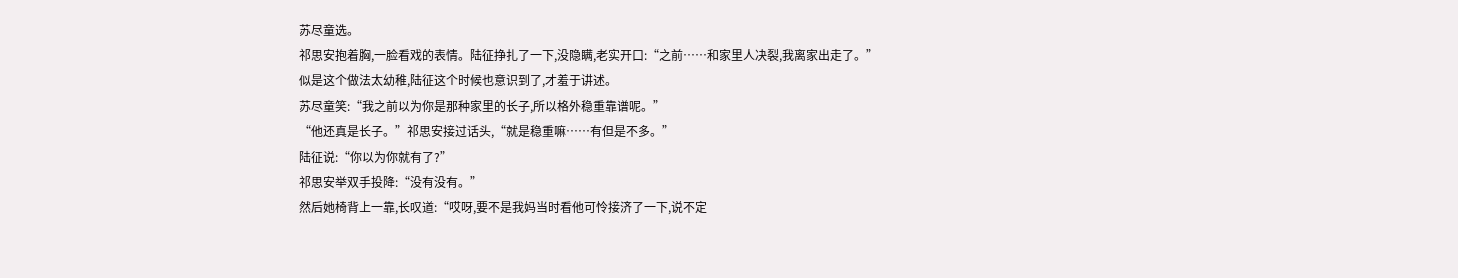苏尽童选。
祁思安抱着胸,一脸看戏的表情。陆征挣扎了一下,没隐瞒,老实开口:“之前……和家里人决裂,我离家出走了。”
似是这个做法太幼稚,陆征这个时候也意识到了,才羞于讲述。
苏尽童笑:“我之前以为你是那种家里的长子,所以格外稳重靠谱呢。”
“他还真是长子。”祁思安接过话头,“就是稳重嘛……有但是不多。”
陆征说:“你以为你就有了?”
祁思安举双手投降:“没有没有。”
然后她椅背上一靠,长叹道:“哎呀,要不是我妈当时看他可怜接济了一下,说不定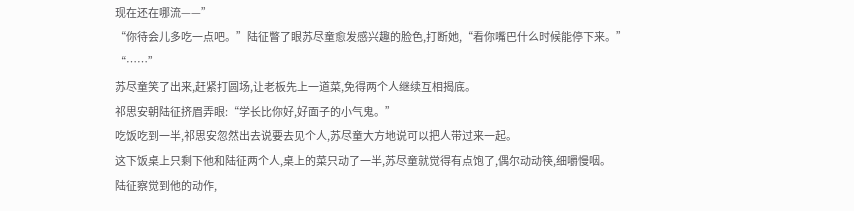现在还在哪流——”
“你待会儿多吃一点吧。”陆征瞥了眼苏尽童愈发感兴趣的脸色,打断她,“看你嘴巴什么时候能停下来。”
“……”
苏尽童笑了出来,赶紧打圆场,让老板先上一道菜,免得两个人继续互相揭底。
祁思安朝陆征挤眉弄眼:“学长比你好,好面子的小气鬼。”
吃饭吃到一半,祁思安忽然出去说要去见个人,苏尽童大方地说可以把人带过来一起。
这下饭桌上只剩下他和陆征两个人,桌上的菜只动了一半,苏尽童就觉得有点饱了,偶尔动动筷,细嚼慢咽。
陆征察觉到他的动作,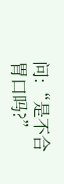问:“是不合胃口吗?”